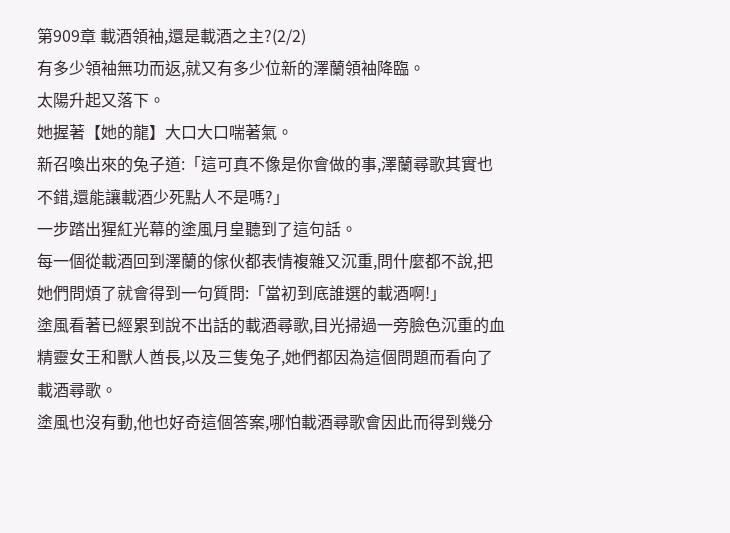第909章 載酒領袖,還是載酒之主?(2/2)
有多少領袖無功而返,就又有多少位新的澤蘭領袖降臨。
太陽升起又落下。
她握著【她的龍】大口大口喘著氣。
新召喚出來的兔子道:「這可真不像是你會做的事,澤蘭尋歌其實也不錯,還能讓載酒少死點人不是嗎?」
一步踏出猩紅光幕的塗風月皇聽到了這句話。
每一個從載酒回到澤蘭的傢伙都表情複雜又沉重,問什麼都不說,把她們問煩了就會得到一句質問:「當初到底誰選的載酒啊!」
塗風看著已經累到說不出話的載酒尋歌,目光掃過一旁臉色沉重的血精靈女王和獸人酋長,以及三隻兔子,她們都因為這個問題而看向了載酒尋歌。
塗風也沒有動,他也好奇這個答案,哪怕載酒尋歌會因此而得到幾分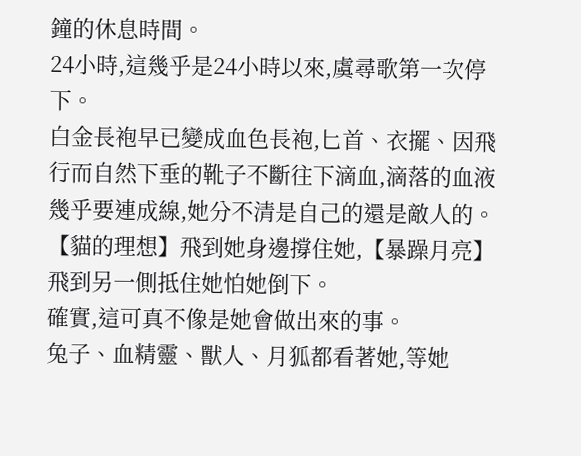鐘的休息時間。
24小時,這幾乎是24小時以來,虞尋歌第一次停下。
白金長袍早已變成血色長袍,匕首、衣擺、因飛行而自然下垂的靴子不斷往下滴血,滴落的血液幾乎要連成線,她分不清是自己的還是敵人的。
【貓的理想】飛到她身邊撐住她,【暴躁月亮】飛到另一側抵住她怕她倒下。
確實,這可真不像是她會做出來的事。
兔子、血精靈、獸人、月狐都看著她,等她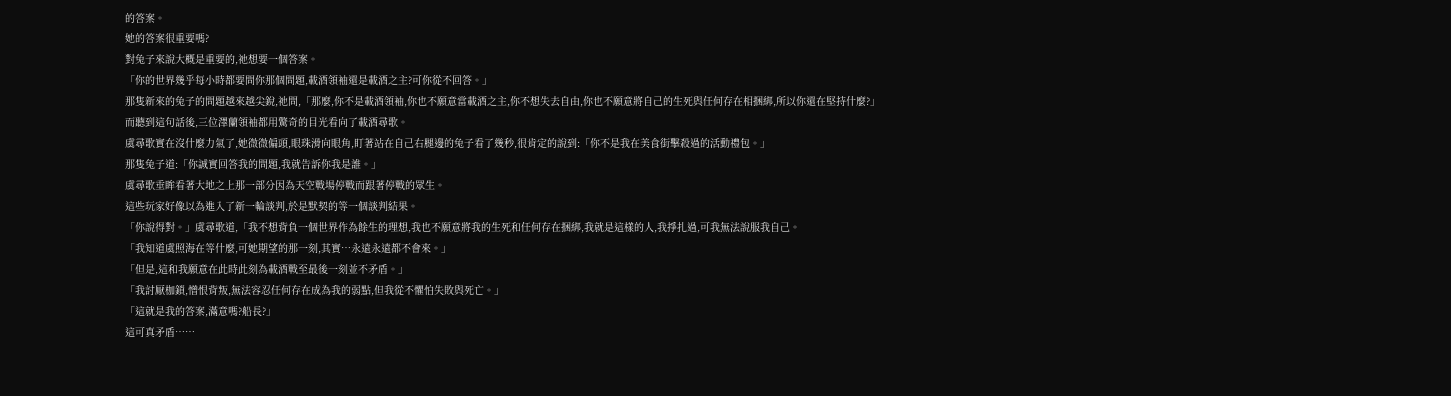的答案。
她的答案很重要嗎?
對兔子來說大概是重要的,祂想要一個答案。
「你的世界幾乎每小時都要問你那個問題,載酒領袖還是載酒之主?可你從不回答。」
那隻新來的兔子的問題越來越尖銳,祂問,「那麼,你不是載酒領袖,你也不願意當載酒之主,你不想失去自由,你也不願意將自己的生死與任何存在相捆綁,所以你還在堅持什麼?」
而聽到這句話後,三位澤蘭領袖都用驚奇的目光看向了載酒尋歌。
虞尋歌實在沒什麼力氣了,她微微偏頭,眼珠滑向眼角,盯著站在自己右腿邊的兔子看了幾秒,很肯定的說到:「你不是我在美食街擊殺過的活動禮包。」
那隻兔子道:「你誠實回答我的問題,我就告訴你我是誰。」
虞尋歌垂眸看著大地之上那一部分因為天空戰場停戰而跟著停戰的眾生。
這些玩家好像以為進入了新一輪談判,於是默契的等一個談判結果。
「你說得對。」虞尋歌道,「我不想背負一個世界作為餘生的理想,我也不願意將我的生死和任何存在捆綁,我就是這樣的人,我掙扎過,可我無法說服我自己。
「我知道虞照海在等什麼,可她期望的那一刻,其實…永遠永遠都不會來。」
「但是,這和我願意在此時此刻為載酒戰至最後一刻並不矛盾。」
「我討厭枷鎖,憎恨背叛,無法容忍任何存在成為我的弱點,但我從不懼怕失敗與死亡。」
「這就是我的答案,滿意嗎?船長?」
這可真矛盾……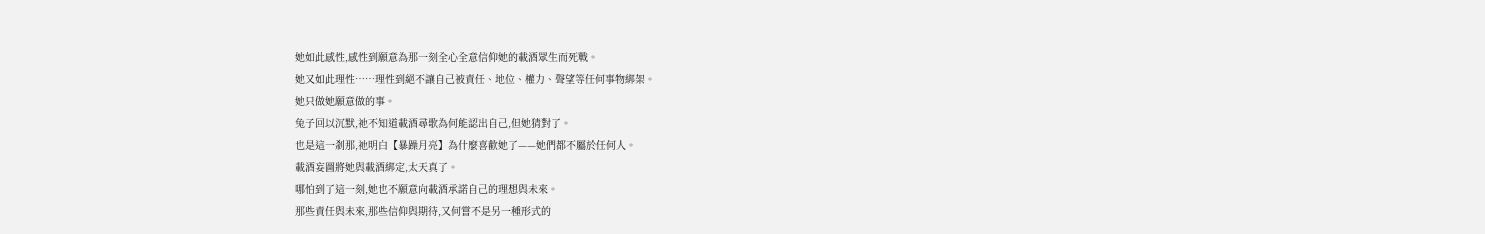她如此感性,感性到願意為那一刻全心全意信仰她的載酒眾生而死戰。
她又如此理性……理性到絕不讓自己被責任、地位、權力、聲望等任何事物綁架。
她只做她願意做的事。
兔子回以沉默,祂不知道載酒尋歌為何能認出自己,但她猜對了。
也是這一剎那,祂明白【暴躁月亮】為什麼喜歡她了——她們都不屬於任何人。
載酒妄圖將她與載酒綁定,太天真了。
哪怕到了這一刻,她也不願意向載酒承諾自己的理想與未來。
那些責任與未來,那些信仰與期待,又何嘗不是另一種形式的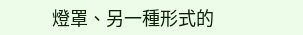燈罩、另一種形式的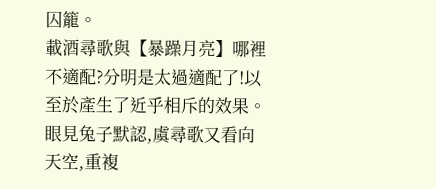囚籠。
載酒尋歌與【暴躁月亮】哪裡不適配?分明是太過適配了!以至於產生了近乎相斥的效果。
眼見兔子默認,虞尋歌又看向天空,重複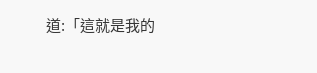道:「這就是我的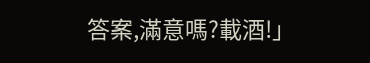答案,滿意嗎?載酒!」